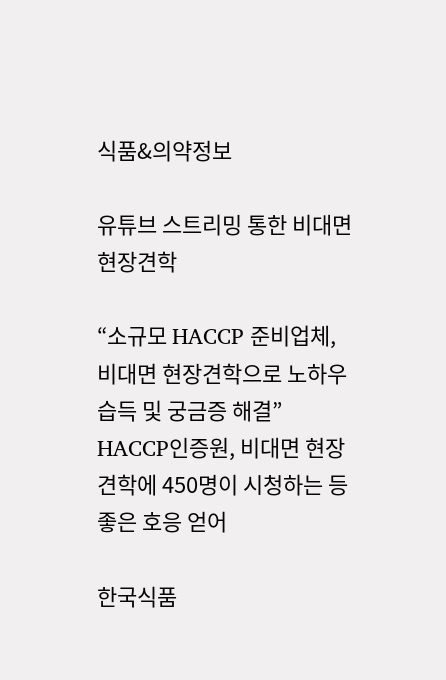식품&의약정보

유튜브 스트리밍 통한 비대면 현장견학

“소규모 HACCP 준비업체, 비대면 현장견학으로 노하우 습득 및 궁금증 해결”
HACCP인증원, 비대면 현장견학에 450명이 시청하는 등 좋은 호응 얻어

한국식품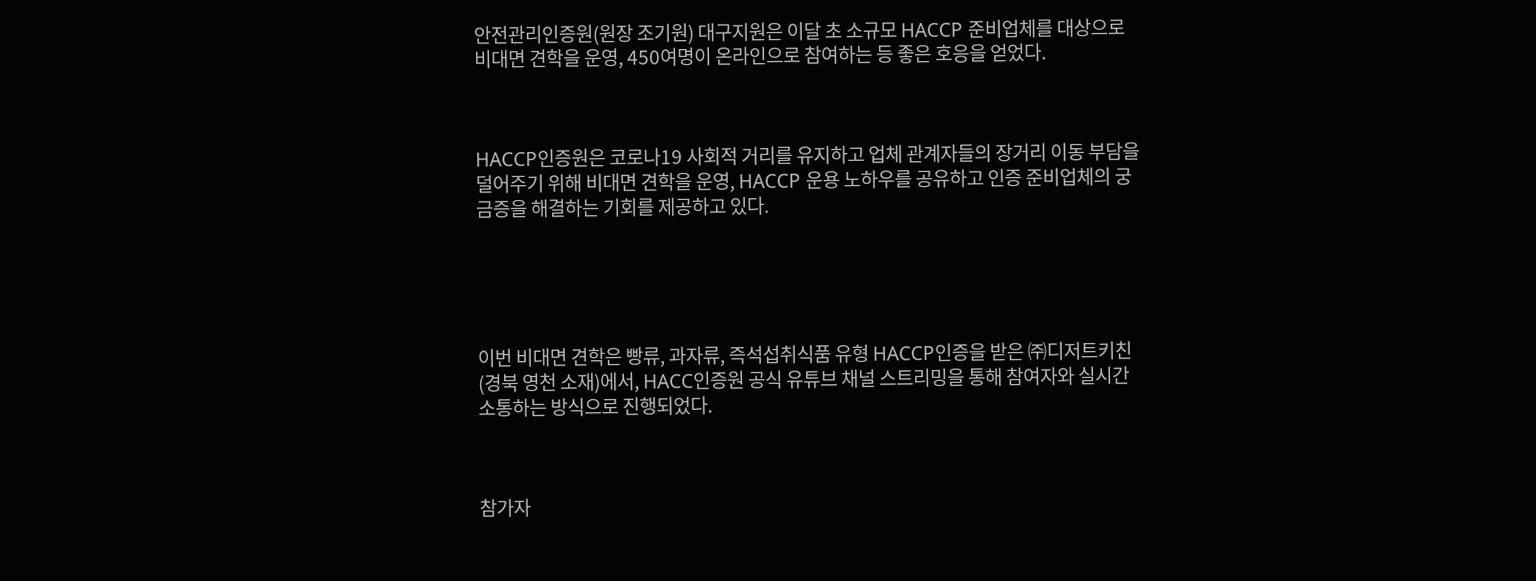안전관리인증원(원장 조기원) 대구지원은 이달 초 소규모 HACCP 준비업체를 대상으로 비대면 견학을 운영, 450여명이 온라인으로 참여하는 등 좋은 호응을 얻었다.



HACCP인증원은 코로나19 사회적 거리를 유지하고 업체 관계자들의 장거리 이동 부담을 덜어주기 위해 비대면 견학을 운영, HACCP 운용 노하우를 공유하고 인증 준비업체의 궁금증을 해결하는 기회를 제공하고 있다.





이번 비대면 견학은 빵류, 과자류, 즉석섭취식품 유형 HACCP인증을 받은 ㈜디저트키친(경북 영천 소재)에서, HACC인증원 공식 유튜브 채널 스트리밍을 통해 참여자와 실시간 소통하는 방식으로 진행되었다.



참가자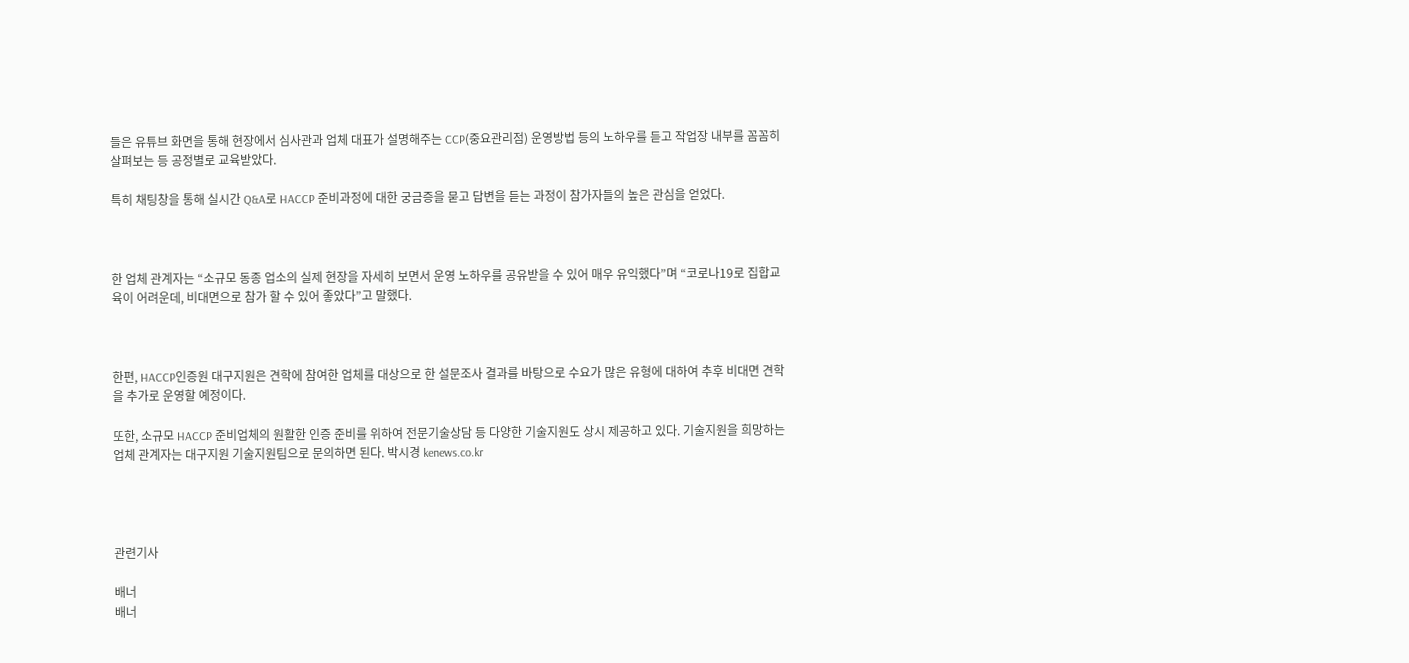들은 유튜브 화면을 통해 현장에서 심사관과 업체 대표가 설명해주는 CCP(중요관리점) 운영방법 등의 노하우를 듣고 작업장 내부를 꼼꼼히 살펴보는 등 공정별로 교육받았다.

특히 채팅창을 통해 실시간 Q&A로 HACCP 준비과정에 대한 궁금증을 묻고 답변을 듣는 과정이 참가자들의 높은 관심을 얻었다.



한 업체 관계자는 “소규모 동종 업소의 실제 현장을 자세히 보면서 운영 노하우를 공유받을 수 있어 매우 유익했다”며 “코로나19로 집합교육이 어려운데, 비대면으로 참가 할 수 있어 좋았다”고 말했다.



한편, HACCP인증원 대구지원은 견학에 참여한 업체를 대상으로 한 설문조사 결과를 바탕으로 수요가 많은 유형에 대하여 추후 비대면 견학을 추가로 운영할 예정이다.

또한, 소규모 HACCP 준비업체의 원활한 인증 준비를 위하여 전문기술상담 등 다양한 기술지원도 상시 제공하고 있다. 기술지원을 희망하는 업체 관계자는 대구지원 기술지원팀으로 문의하면 된다. 박시경 kenews.co.kr




관련기사

배너
배너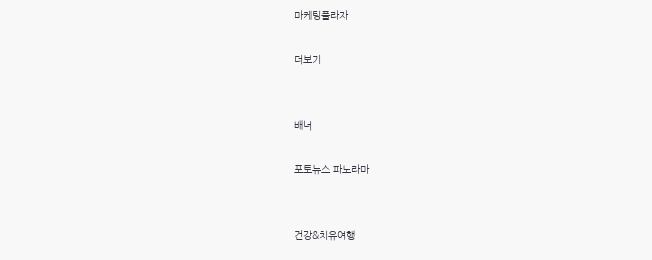마케팅플라자

더보기


배너

포토뉴스 파노라마


건강&치유여행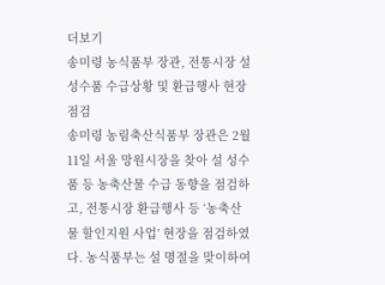더보기
송미령 농식품부 장관, 전통시장 설 성수품 수급상황 및 환급행사 현장 점검
송미령 농림축산식품부 장관은 2월 11일 서울 망원시장을 찾아 설 성수품 등 농축산물 수급 동향을 점검하고, 전통시장 환급행사 등 ‘농축산물 할인지원 사업’ 현장을 점검하였다. 농식품부는 설 명절을 맞이하여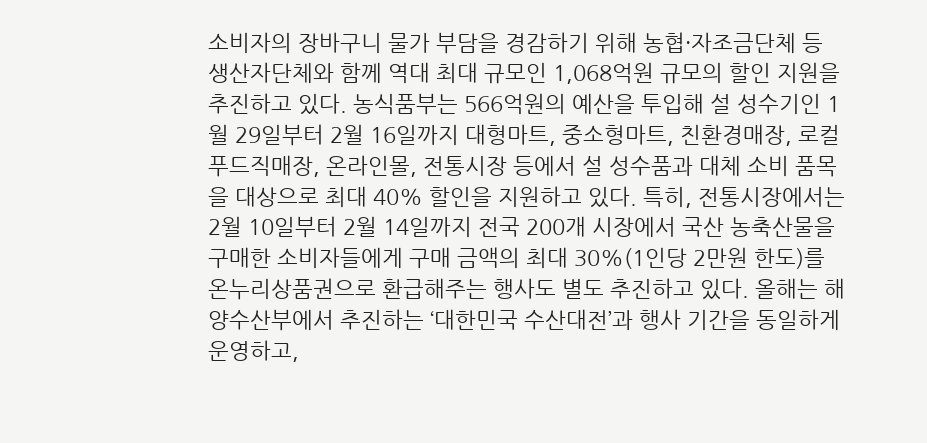소비자의 장바구니 물가 부담을 경감하기 위해 농협·자조금단체 등 생산자단체와 함께 역대 최대 규모인 1,068억원 규모의 할인 지원을 추진하고 있다. 농식품부는 566억원의 예산을 투입해 설 성수기인 1월 29일부터 2월 16일까지 대형마트, 중소형마트, 친환경매장, 로컬푸드직매장, 온라인몰, 전통시장 등에서 설 성수품과 대체 소비 품목을 대상으로 최대 40% 할인을 지원하고 있다. 특히, 전통시장에서는 2월 10일부터 2월 14일까지 전국 200개 시장에서 국산 농축산물을 구매한 소비자들에게 구매 금액의 최대 30%(1인당 2만원 한도)를 온누리상품권으로 환급해주는 행사도 별도 추진하고 있다. 올해는 해양수산부에서 추진하는 ‘대한민국 수산대전’과 행사 기간을 동일하게 운영하고,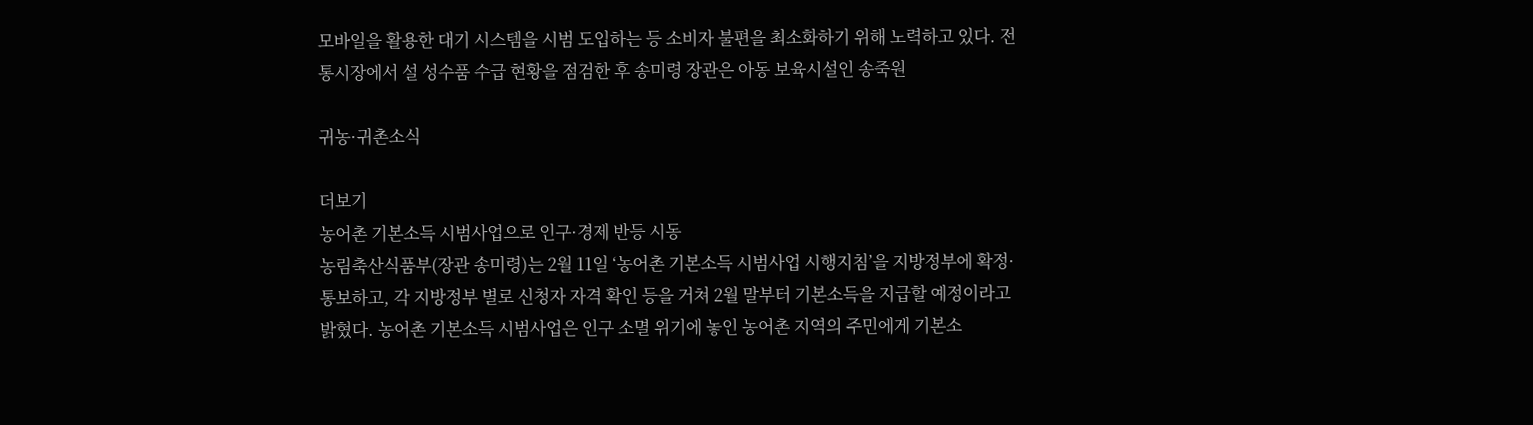모바일을 활용한 대기 시스템을 시범 도입하는 등 소비자 불편을 최소화하기 위해 노력하고 있다. 전통시장에서 설 성수품 수급 현황을 점검한 후 송미령 장관은 아동 보육시설인 송죽원

귀농·귀촌소식

더보기
농어촌 기본소득 시범사업으로 인구·경제 반등 시동
농림축산식품부(장관 송미령)는 2월 11일 ‘농어촌 기본소득 시범사업 시행지침’을 지방정부에 확정·통보하고, 각 지방정부 별로 신청자 자격 확인 등을 거쳐 2월 말부터 기본소득을 지급할 예정이라고 밝혔다. 농어촌 기본소득 시범사업은 인구 소멸 위기에 놓인 농어촌 지역의 주민에게 기본소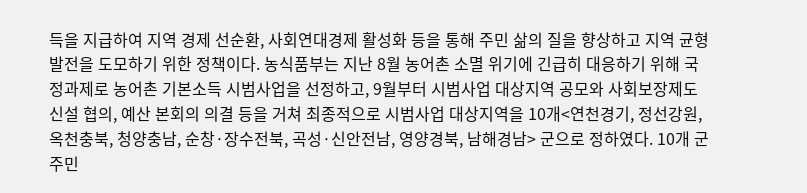득을 지급하여 지역 경제 선순환, 사회연대경제 활성화 등을 통해 주민 삶의 질을 향상하고 지역 균형 발전을 도모하기 위한 정책이다. 농식품부는 지난 8월 농어촌 소멸 위기에 긴급히 대응하기 위해 국정과제로 농어촌 기본소득 시범사업을 선정하고, 9월부터 시범사업 대상지역 공모와 사회보장제도 신설 협의, 예산 본회의 의결 등을 거쳐 최종적으로 시범사업 대상지역을 10개<연천경기, 정선강원, 옥천충북, 청양충남, 순창·장수전북, 곡성·신안전남, 영양경북, 남해경남> 군으로 정하였다. 10개 군 주민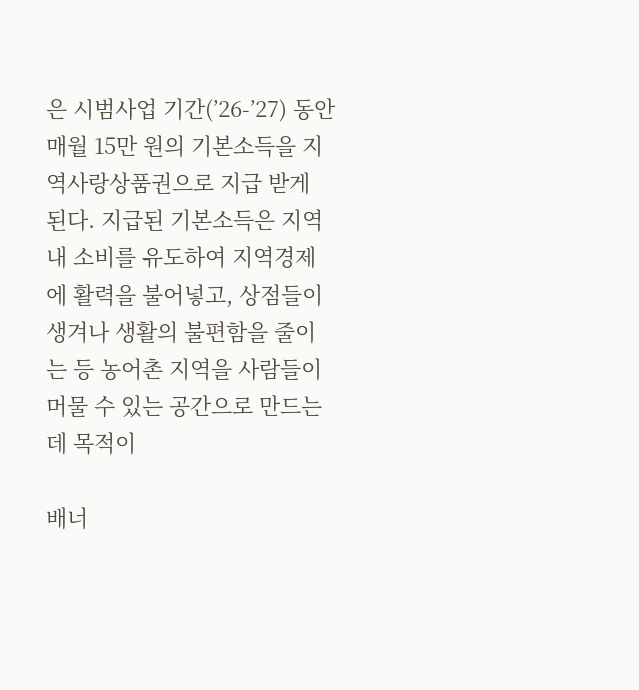은 시범사업 기간(’26-’27) 동안 매월 15만 원의 기본소득을 지역사랑상품권으로 지급 받게 된다. 지급된 기본소득은 지역 내 소비를 유도하여 지역경제에 활력을 불어넣고, 상점들이 생겨나 생활의 불편함을 줄이는 등 농어촌 지역을 사람들이 머물 수 있는 공간으로 만드는 데 목적이

배너